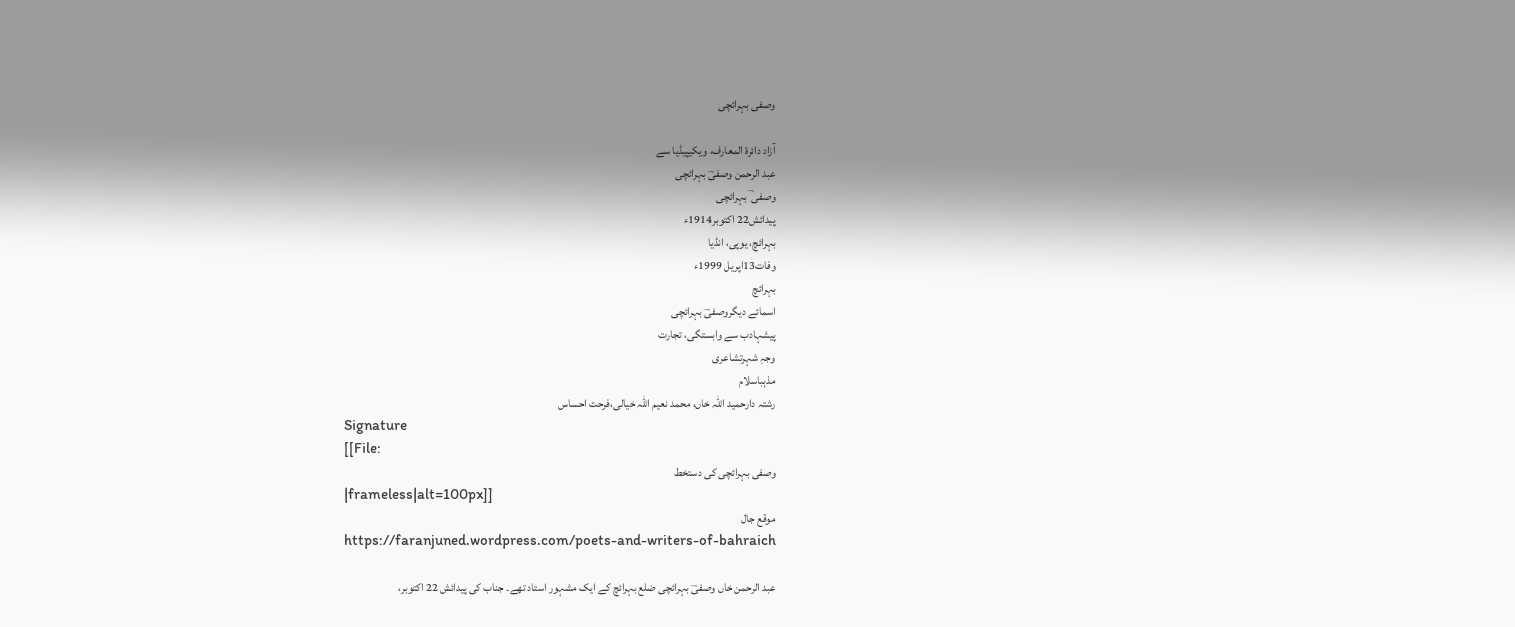وصفی بہرائچی

آزاد دائرۃ المعارف، ویکیپیڈیا سے
عبد الرحمن وصفیؔ بہرائچی
وصفی ؔ بہرائچی
پیدائش22 اکتوبر1914ء
بہرائچ، یوپی، انڈیا
وفات13اپریل 1999ء
بہرائچ
اسمائے دیگروصفیؔ بہرائچی
پیشہادب سے وابستگی، تجارت
وجہِ شہرتشاعری
مذہباسلام
رشتہ دارحمید اللہ خاں، محمد نعیم اللہ خیالی،فرحت احساس
Signature
[[File:
وصفی بہرائچی کی دستخط
|frameless|alt=100px]]
موقع جال
https://faranjuned.wordpress.com/poets-and-writers-of-bahraich

عبد الرحمن خاں وصفیؔ بہرائچی ضلع بہرائچ کے ایک مشہور استاد تھے۔ جناب کی پیدائش 22 اکتوبر،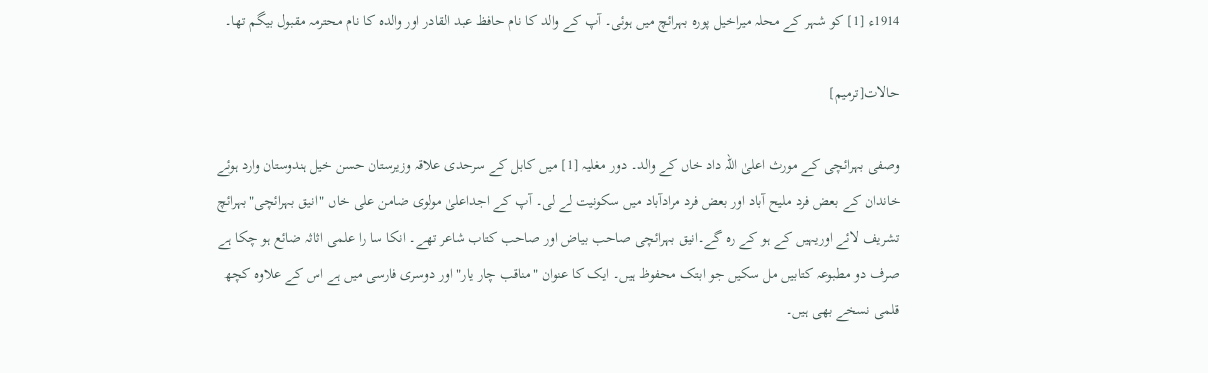1914ء [1] کو شہر کے محلہ میراخیل پورہ بہرائچ میں ہوئی۔ آپ کے والد کا نام حافظ عبد القادر اور والدہ کا نام محترمہ مقبول بیگم تھا۔

حالات[ترمیم]

وصفی بہرائچی کے مورث اعلیٰ اللہ داد خاں کے والد۔ دور مغلیہ [1] میں کابل کے سرحدی علاقہ وزیرستان حسن خیل ہندوستان وارد ہوئے خاندان کے بعض فرد ملیح آباد اور بعض فرد مرادآباد میں سکونیت لے لی۔ آپ کے اجداعلیٰ مولوی ضامن علی خاں "انیق بہرائچی"بہرائچ تشریف لائے اوریہیں کے ہو کے رہ گے۔انیق بہرائچی صاحب بیاض اور صاحب کتاب شاعر تھے۔ انکا سا را علمی اثاثہ ضائع ہو چکا ہے صرف دو مطبوعہ کتابیں مل سکیں جو ابتک محفوظ ہیں۔ ایک کا عنوان "مناقب چار یار" اور دوسری فارسی میں ہے اس کے علاوہ کچھ قلمی نسخے بھی ہیں۔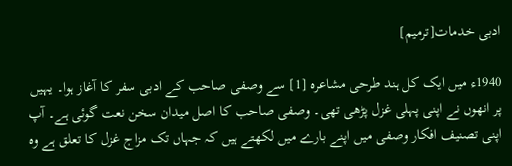ادبی خدمات[ترمیم]

1940ء میں ایک کل ہند طرحی مشاعرہ [1] سے وصفی صاحب کے ادبی سفر کا آغاز ہوا۔ یہیں پر انھوں نے اپنی پہلی غزل پڑھی تھی۔ وصفی صاحب کا اصل میدان سخن نعت گوئی ہے۔ آپ اپنی تصنیف افکار وصفی میں اپنے بارے میں لکھتے ہیں کہ جہاں تک مزاج غزل کا تعلق ہے وہ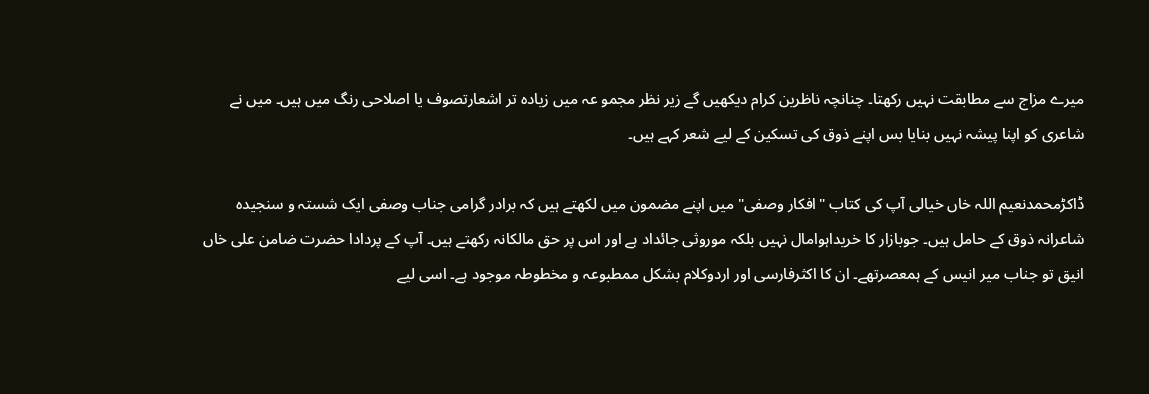میرے مزاج سے مطابقت نہیں رکھتا۔ چنانچہ ناظرین کرام دیکھیں گے زیر نظر مجمو عہ میں زیادہ تر اشعارتصوف یا اصلاحی رنگ میں ہیں۔ میں نے شاعری کو اپنا پیشہ نہیں بنایا بس اپنے ذوق کی تسکین کے لیے شعر کہے ہیں۔

ڈاکڑمحمدنعیم اللہ خاں خیالی آپ کی کتاب "افکار وصفی" میں اپنے مضمون میں لکھتے ہیں کہ برادر گرامی جناب وصفی ایک شستہ و سنجیدہ شاعرانہ ذوق کے حامل ہیں۔ جوبازار کا خریداہوامال نہیں بلکہ موروثی جائداد ہے اور اس پر حق مالکانہ رکھتے ہیں۔ آپ کے پردادا حضرت ضامن علی خاں انیق تو جناب میر انیس کے ہمعصرتھے۔ ان کا اکثرفارسی اور اردوکلام بشکل ممطبوعہ و مخطوطہ موجود ہے۔ اسی لیے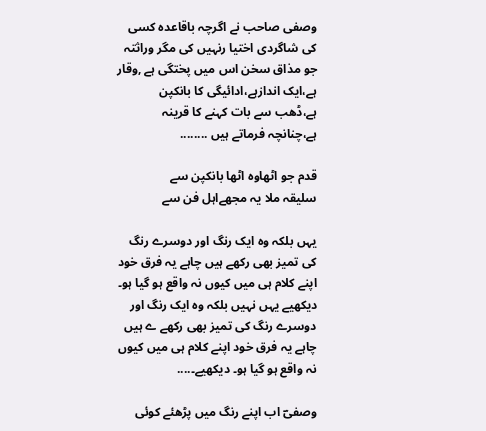وصفی صاحب نے اگرچہ باقاعدہ کسی کی شاگردی اختیا رنہیں کی مگر وراثتہ جو مذاق سخن اس میں پختگی ہے ,وقار ہے،ایک اندازہے،ادائیگی کا بانکپن ہے،ڈھب سے بات کہنے کا قرینہ ہے،چنانچہ فرماتے ہیں ........

قدم جو اٹھاوہ اٹھا بانکپن سے
سلیقہ ملا یہ مجھےاہل فن سے

یہں بلکہ وہ ایک رنگ اور دوسرے رنگ کی تمیز بھی رکھے ہیں چاہے یہ فرق خود اپنے کلام ہی میں کیوں نہ واقع ہو گیا ہو۔ دیکھیے یہں نہیں بلکہ وہ ایک رنگ اور دوسرے رنگ کی تمیز بھی رکھے ے ہیں چاہے یہ فرق خود اپنے کلام ہی میں کیوں نہ واقع ہو گیا ہو۔ دیکھیے۔....

وصفیؔ اب اپنے رنگ میں پڑھئے کوئی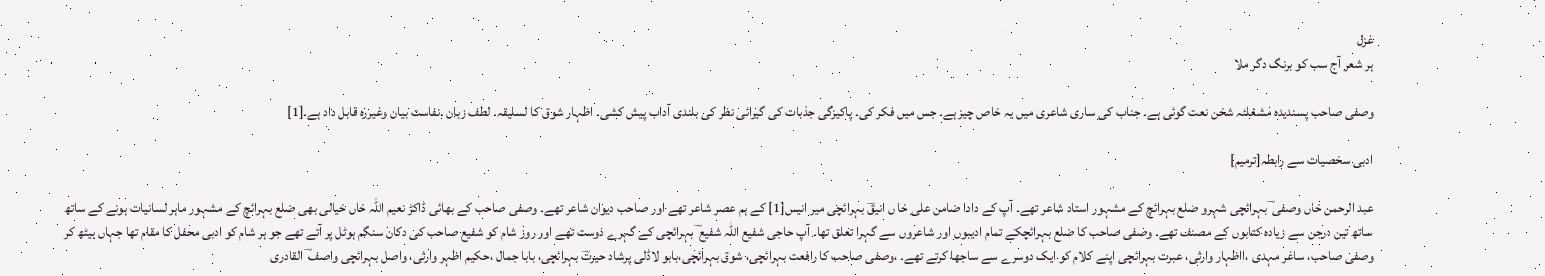غزل
ہر شعر آج سب کو برنگ دگر ملا

وصفی صاحب پسندیدہ مشغلئہ شخن نعت گوئی ہے۔ جناب کی ساری شاعری میں یہ خاص چیز ہے۔ جس میں فکر کی۔ پاکیزگی جذبات کی گیرائی نظر کی بلندی آداب پیش کشی۔ اظہار شوق کا لسلیقہ۔ لطف زبان .نفاست بیان وغیررہ قابل داد ہے۔[1]

ادبی سخصیات سے رابطہ[ترمیم]

عبد الرحمن خاں وصفی ؔ بہرائچی شہرو ضلع بہرائچ کے مشہور استاد شاعر تھے۔ آپ کے دادا ضامن علی خا ں انیقؔ بہرائچی میر انیس[1] کے ہم عصر شاعر تھے اور صاحب دیوان شاعر تھے۔ وصفی صاحب کے بھائی ڈاکڑ نعیم اللہ خاں خیالی بھی ضلع بہرائچ کے مشہور ماہر لسانیات ہونے کے ساتھ ساتھ تین درجن سے زیادہ کتابوں کے مصنف تھے۔ وصفی صاحب کا ضلع بہرائچکے تمام ادیبوں اور شاعروں سے گہرا تعلق تھا۔ آپ حاجی شفیع اللہ شفیع ؔ بہرائچی کے گہرے دوست تھے اور روز شام کو شفیع صاحب کی دکان سنگم ہوٹل پر آتے تھے جو ہر شام کو ادبی محفل کا مقام تھا جہاں بیٹھ کر وصفی صاحب، ساغر مہدی ،ااظہار وارثی، عبرت بہرائچی اپنے کلام کو ایک دوسرے سے ساجھا کرتے تھے۔ ،وصفی صاحب کا رافعت بہرائچی، شوق بہرائچی،بابو لاڈلی پرشاد حیرتؔ بہرائچی، بابا جمال ،حکیم اظہر وارثی، واصل بہرائچی واصف ؔ القادری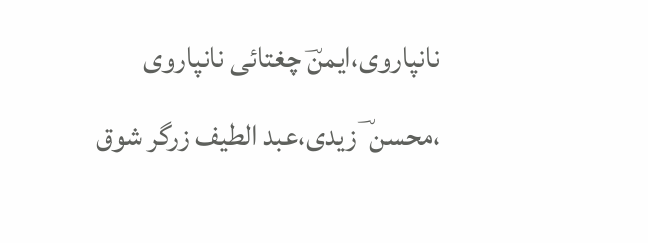نانپاروی،ایمنؔ چغتائی نانپاروی ،محسن ؔ زیدی،عبد الطیف زرگر شوق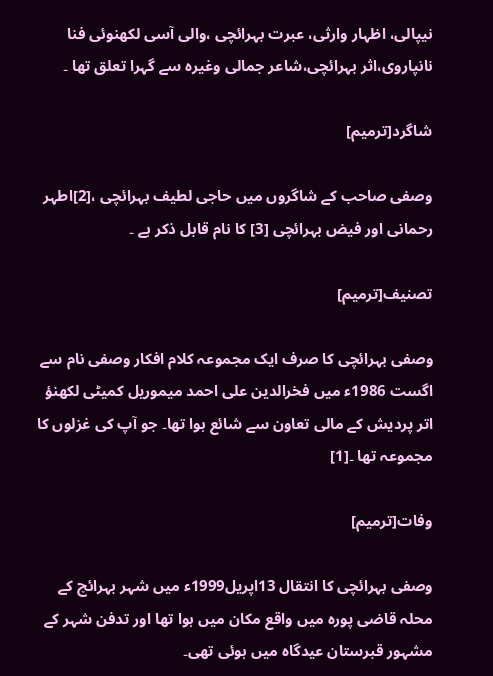نیپالی، اظہار وارثی، عبرت بہرائچی ،والی آسی لکھنوئی فنا نانپاروی،اثر بہرائچی،شاعر جمالی وغیرہ سے گہرا تعلق تھا ۔

شاگرد[ترمیم]

وصفی صاحب کے شاگروں میں حاجی لطیف بہرائچی ،[2]اطہر رحمانی اور فیض بہرائچی [3] کا نام قابل ذکر ہے ۔

تصنیف[ترمیم]

وصفی بہرائچی کا صرف ایک مجموعہ کلام افکار وصفی نام سے اگست 1986ء میں فخرالدین علی احمد میموریل کمیٹی لکھنؤ اتر پردیش کے مالی تعاون سے شائع ہوا تھا۔ جو آپ کی غزلوں کا مجموعہ تھا ۔[1]

وفات[ترمیم]

وصفی بہرائچی کا انتقال 13اپریل1999ء میں شہر بہرائچ کے محلہ قاضی پورہ میں واقع مکان میں ہوا تھا اور تدفن شہر کے مشہور قبرستان عیدگاہ میں ہوئی تھی۔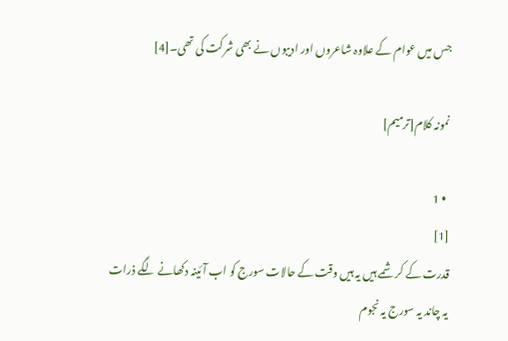جس میں عوام کے علاوہ شاعروں اور ادیبوں نے بھی شرکت کی تھی۔[4]

نمونہ کلام[ترمیم]

  • 1
[1]
قدرت کے کرشمے ہیں یہ ہیں وقت کے حالات سورج کو اب آئینہ دکھانے لگے ذرات
یہ چاند یہ سورج یہ نجوم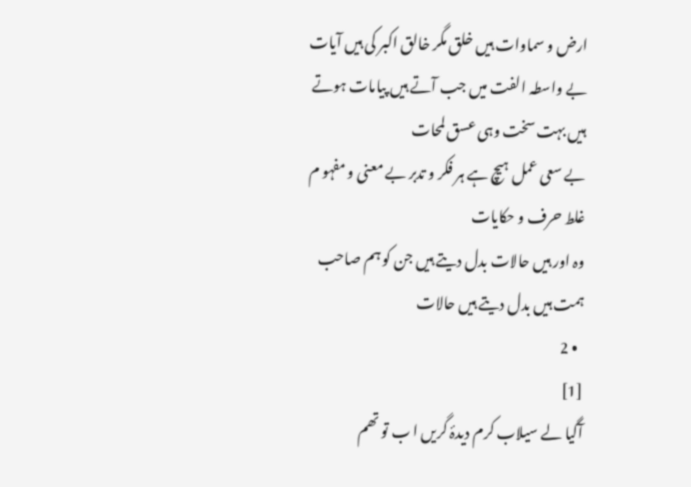ارض و سماوات ہیں خلق مگر خالق اکبر کی ہیں آیات
بے واسطہ الفت میں جب آتے ہیں پیامات ہوتے ہیں بہت سخت وہی عسق لمحات
بے سعی عمل ہیچ ہے ہر فکر و تدبر بے معنی و مفہو م غلط حرف و حکایات
وہ اور ہیں حالات بدل دیتے ہیں جن کو ہم صاحب ہمت ہیں بدل دیتے ہیں حالات
  • 2
[1]
آگیا لے سیلاب کرم دیدۂ گریں ا ب تو تھم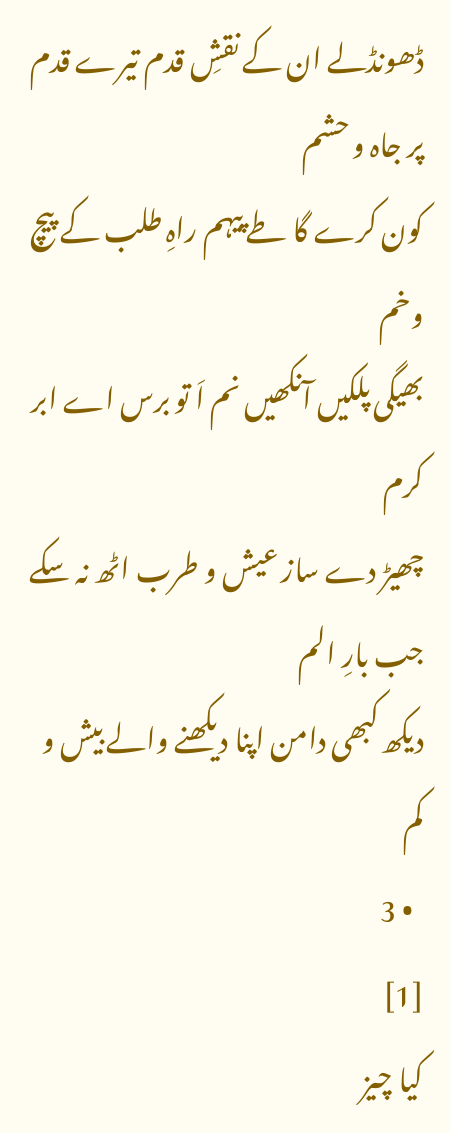ڈھونڈلے ان کے نقشِ قدم تیرے قدم پر جاہ و حشم
کون کرے گا طے پیہم راہِ طلب کے پیچ وخم
بھیگی پلکیں آنکھیں نم اَ تو برس اے ابر کرم
چھیڑ دے ساز عیش و طرب اٹھ نہ سکے جب بارِ الم
دیکھ کبھی دامن اپنا دیکھنے والے بیش و کم
  • 3
[1]
کیا چیز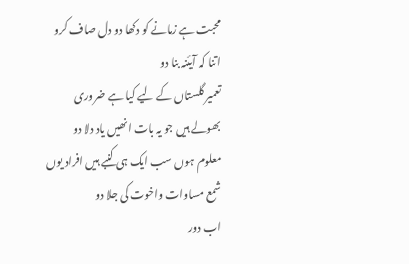محبت ہے زمانے کو دکھا دو دل صاف کرو اتنا کہ آیئنہ بنا دو
تعمیر گلستاں کے لیے کیا ہے ضروری بھولے ہیں جو یہ بات انھیں یاد دلا دو
معلوم ہوں سب ایک ہی کنبے ہیں افراد یوں شمع مساوات واخوت کی جلا دو
اب دور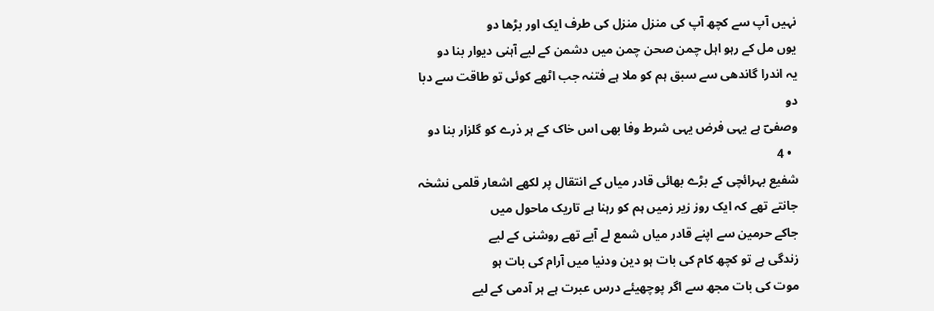نہیں آپ سے کچھ آپ کی منزل منزل کی طرف ایک اور بڑھا دو
یوں مل کے رہو اہل چمن صحن چمن میں دشمن کے لیے آہنی دیوار بنا دو
یہ اندرا گاندھی سے سبق ہم کو ملا ہے فتنہ جب اٹھے کوئی تو طاقت سے دبا دو
وصفیؔ ہے یہی فرض یہی شرط وفا بھی اس خاک کے ہر ذرے کو گلزار بنا دو
  • 4
شفیع بہرائچی کے بڑے بھائی قادر میاں کے انتقال پر لکھے اشعار قلمی نشخہ
جانتے تھے کہ ایک روز زیر زمیں ہم کو رہنا ہے تاریک ماحول میں
جاکے حرمین سے اپنے قادر میاں شمع لے آیے تھے روشنی کے لیے
زندگی ہے تو کچھ کام کی بات ہو دین ودنیا میں آرام کی بات ہو
موت کی بات مجھ سے اگر پوچھیئے درس عبرت ہے ہر آدمی کے لیے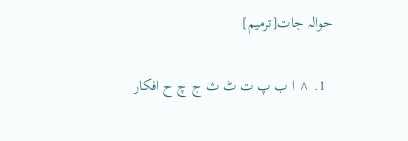حوالہ جات[ترمیم]

  1. ^ ا ب پ ت ٹ ث ج چ ح افکار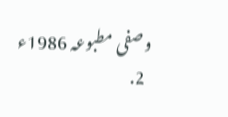وصفی مطبوعہ 1986ء
  2.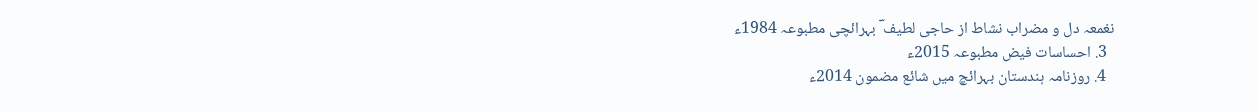نغمعہ دل و مضراب نشاط از حاجی لطیف ؔ بہرائچی مطبوعہ 1984ء
  3. احساسات فیض مطبوعہ 2015ء
  4. روزنامہ ہندستان بہرائچ میں شائع مضمون 2014ء